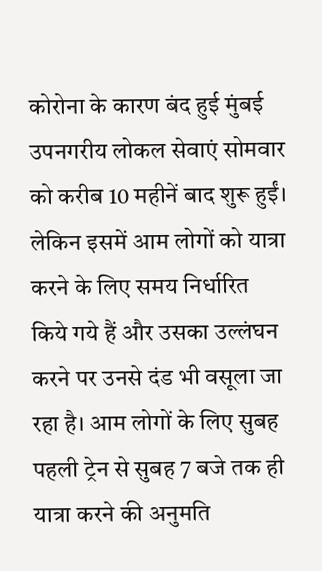कोरोना के कारण बंद हुई मुंबई उपनगरीय लोकल सेवाएं सोमवार को करीब 10 महीनें बाद शुरू हुईं। लेकिन इसमें आम लोगों को यात्रा करने के लिए समय निर्धारित किये गये हैं और उसका उल्लंघन करने पर उनसे दंड भी वसूला जा रहा है। आम लोगों के लिए सुबह पहली ट्रेन से सुबह 7 बजे तक ही यात्रा करने की अनुमति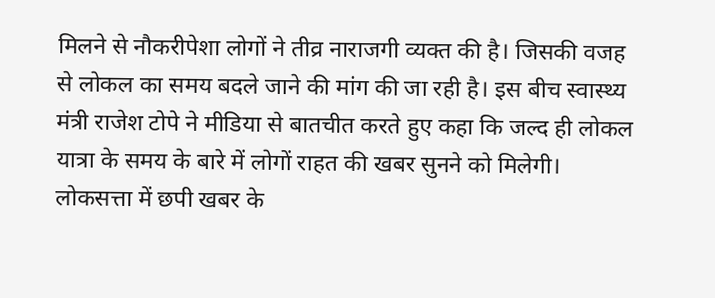मिलने से नौकरीपेशा लोगों ने तीव्र नाराजगी व्यक्त की है। जिसकी वजह से लोकल का समय बदले जाने की मांग की जा रही है। इस बीच स्वास्थ्य मंत्री राजेश टोपे ने मीडिया से बातचीत करते हुए कहा कि जल्द ही लोकल यात्रा के समय के बारे में लोगों राहत की खबर सुनने को मिलेगी।
लोकसत्ता में छपी खबर के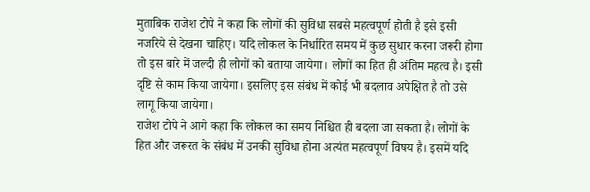मुताबिक राजेश टोपे ने कहा कि लोगों की सुविधा सबसे महत्वपूर्ण होती है इसे इसी नजरिये से देखना चाहिए। यदि लोकल के निर्धारित समय में कुछ सुधार करना जरूरी होगा तो इस बारे में जल्दी ही लोगों को बताया जायेगा। लोगों का हित ही अंतिम महत्व है। इसी दृष्टि से काम किया जायेगा। इसलिए इस संबंध में कोई भी बदलाव अपेक्षित है तो उसे लागू किया जायेगा।
राजेश टोपे ने आगे कहा कि लोकल का समय निश्चित ही बदला जा सकता है। लोगों के हित और जरूरत के संबंध में उनकी सुविधा होना अत्यंत महत्वपूर्ण विषय है। इसमें यदि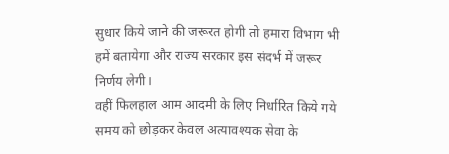सुधार किये जाने की जरूरत होगी तो हमारा विभाग भी हमें बतायेगा और राज्य सरकार इस संदर्भ में जरूर निर्णय लेगी।
वहीं फिलहाल आम आदमी के लिए निर्धारित किये गये समय को छोड़कर केवल अत्यावश्यक सेवा के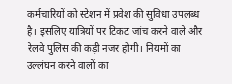कर्मचारियों को स्टेशन में प्रवेश की सुविधा उपलब्ध है। इसलिए यात्रियों पर टिकट जांच करने वाले और रेलवे पुलिस की कड़ी नजर होगी। नियमों का उल्लंघन करने वालों का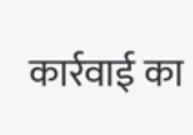कार्रवाई का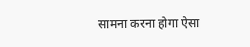सामना करना होगा ऐसा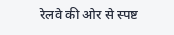रेलवे की ओर से स्पष्ट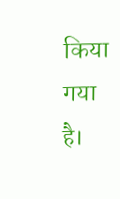किया गया है।